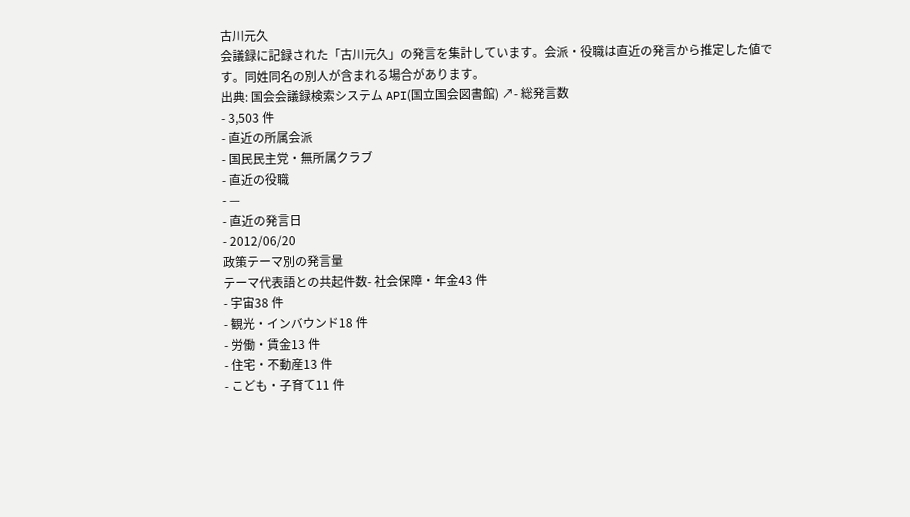古川元久
会議録に記録された「古川元久」の発言を集計しています。会派・役職は直近の発言から推定した値です。同姓同名の別人が含まれる場合があります。
出典: 国会会議録検索システム API(国立国会図書館) ↗- 総発言数
- 3,503 件
- 直近の所属会派
- 国民民主党・無所属クラブ
- 直近の役職
- —
- 直近の発言日
- 2012/06/20
政策テーマ別の発言量
テーマ代表語との共起件数- 社会保障・年金43 件
- 宇宙38 件
- 観光・インバウンド18 件
- 労働・賃金13 件
- 住宅・不動産13 件
- こども・子育て11 件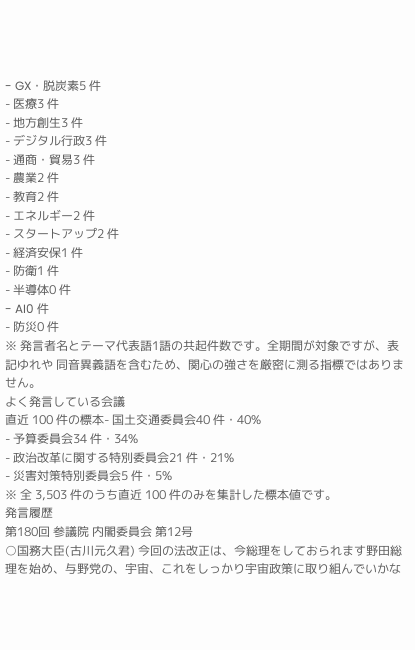- GX・脱炭素5 件
- 医療3 件
- 地方創生3 件
- デジタル行政3 件
- 通商・貿易3 件
- 農業2 件
- 教育2 件
- エネルギー2 件
- スタートアップ2 件
- 経済安保1 件
- 防衛1 件
- 半導体0 件
- AI0 件
- 防災0 件
※ 発言者名とテーマ代表語1語の共起件数です。全期間が対象ですが、表記ゆれや 同音異義語を含むため、関心の強さを厳密に測る指標ではありません。
よく発言している会議
直近 100 件の標本- 国土交通委員会40 件・40%
- 予算委員会34 件・34%
- 政治改革に関する特別委員会21 件・21%
- 災害対策特別委員会5 件・5%
※ 全 3,503 件のうち直近 100 件のみを集計した標本値です。
発言履歴
第180回 参議院 内閣委員会 第12号
○国務大臣(古川元久君) 今回の法改正は、今総理をしておられます野田総理を始め、与野党の、宇宙、これをしっかり宇宙政策に取り組んでいかな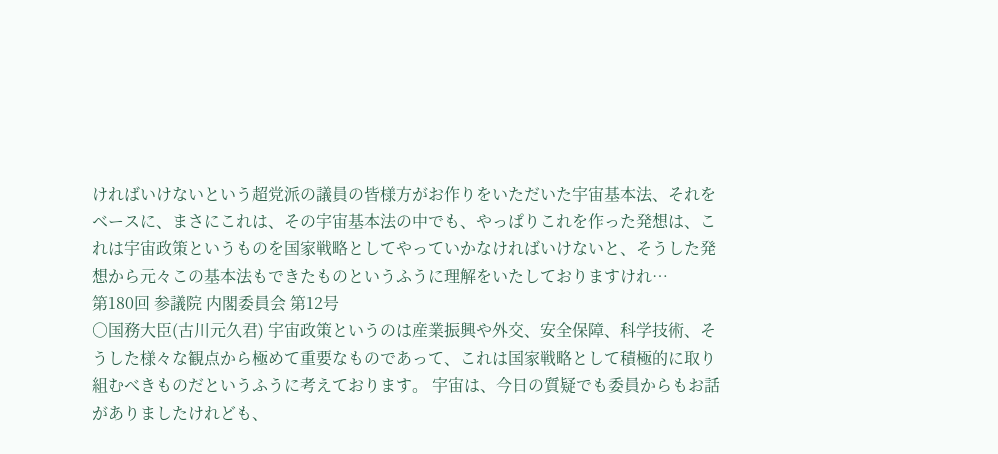ければいけないという超党派の議員の皆様方がお作りをいただいた宇宙基本法、それをベースに、まさにこれは、その宇宙基本法の中でも、やっぱりこれを作った発想は、これは宇宙政策というものを国家戦略としてやっていかなければいけないと、そうした発想から元々この基本法もできたものというふうに理解をいたしておりますけれ…
第180回 参議院 内閣委員会 第12号
○国務大臣(古川元久君) 宇宙政策というのは産業振興や外交、安全保障、科学技術、そうした様々な観点から極めて重要なものであって、これは国家戦略として積極的に取り組むべきものだというふうに考えております。 宇宙は、今日の質疑でも委員からもお話がありましたけれども、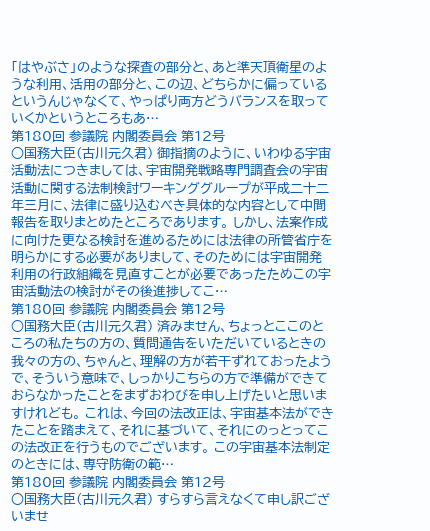「はやぶさ」のような探査の部分と、あと準天頂衛星のような利用、活用の部分と、この辺、どちらかに偏っているというんじゃなくて、やっぱり両方どうバランスを取っていくかというところもあ…
第180回 参議院 内閣委員会 第12号
○国務大臣(古川元久君) 御指摘のように、いわゆる宇宙活動法につきましては、宇宙開発戦略専門調査会の宇宙活動に関する法制検討ワーキンググループが平成二十二年三月に、法律に盛り込むべき具体的な内容として中間報告を取りまとめたところであります。 しかし、法案作成に向けた更なる検討を進めるためには法律の所管省庁を明らかにする必要がありまして、そのためには宇宙開発利用の行政組織を見直すことが必要であったためこの宇宙活動法の検討がその後進捗してこ…
第180回 参議院 内閣委員会 第12号
○国務大臣(古川元久君) 済みません、ちょっとここのところの私たちの方の、質問通告をいただいているときの我々の方の、ちゃんと、理解の方が若干ずれておったようで、そういう意味で、しっかりこちらの方で準備ができておらなかったことをまずおわびを申し上げたいと思いますけれども。 これは、今回の法改正は、宇宙基本法ができたことを踏まえて、それに基づいて、それにのっとってこの法改正を行うものでございます。 この宇宙基本法制定のときには、専守防衛の範…
第180回 参議院 内閣委員会 第12号
○国務大臣(古川元久君) すらすら言えなくて申し訳ございませ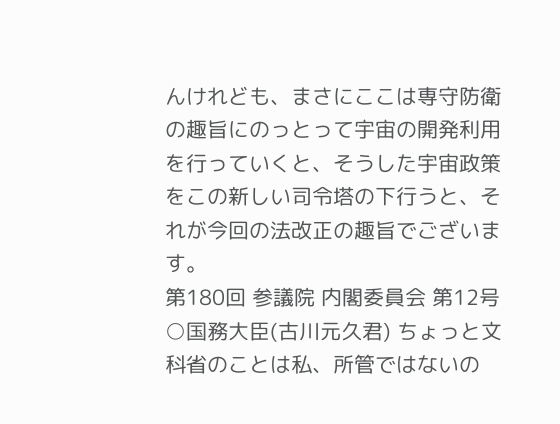んけれども、まさにここは専守防衛の趣旨にのっとって宇宙の開発利用を行っていくと、そうした宇宙政策をこの新しい司令塔の下行うと、それが今回の法改正の趣旨でございます。
第180回 参議院 内閣委員会 第12号
○国務大臣(古川元久君) ちょっと文科省のことは私、所管ではないの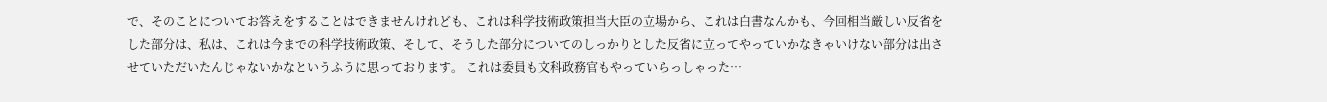で、そのことについてお答えをすることはできませんけれども、これは科学技術政策担当大臣の立場から、これは白書なんかも、今回相当厳しい反省をした部分は、私は、これは今までの科学技術政策、そして、そうした部分についてのしっかりとした反省に立ってやっていかなきゃいけない部分は出させていただいたんじゃないかなというふうに思っております。 これは委員も文科政務官もやっていらっしゃった…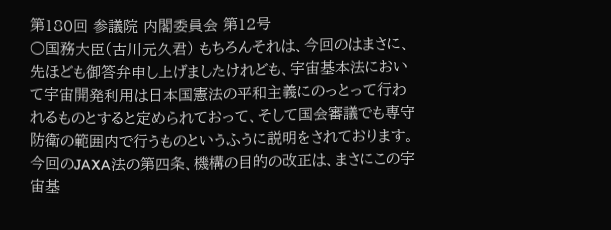第180回 参議院 内閣委員会 第12号
○国務大臣(古川元久君) もちろんそれは、今回のはまさに、先ほども御答弁申し上げましたけれども、宇宙基本法において宇宙開発利用は日本国憲法の平和主義にのっとって行われるものとすると定められておって、そして国会審議でも専守防衛の範囲内で行うものというふうに説明をされております。 今回のJAXA法の第四条、機構の目的の改正は、まさにこの宇宙基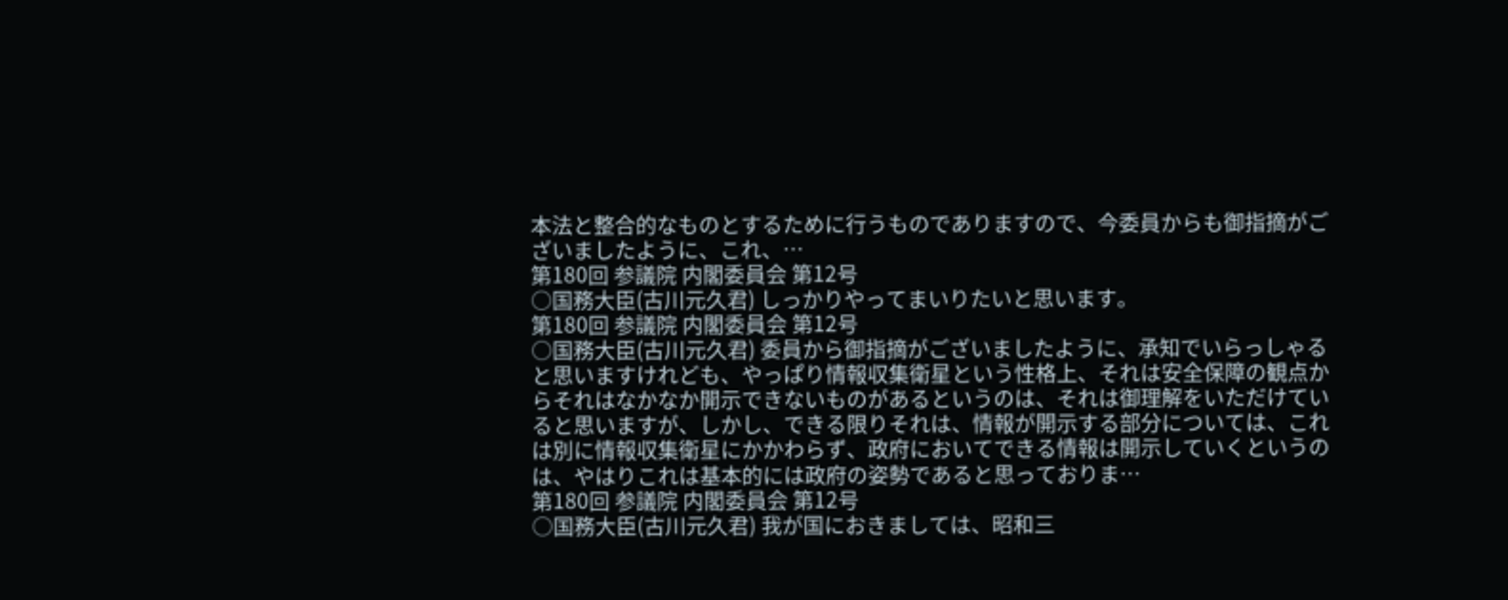本法と整合的なものとするために行うものでありますので、今委員からも御指摘がございましたように、これ、…
第180回 参議院 内閣委員会 第12号
○国務大臣(古川元久君) しっかりやってまいりたいと思います。
第180回 参議院 内閣委員会 第12号
○国務大臣(古川元久君) 委員から御指摘がございましたように、承知でいらっしゃると思いますけれども、やっぱり情報収集衛星という性格上、それは安全保障の観点からそれはなかなか開示できないものがあるというのは、それは御理解をいただけていると思いますが、しかし、できる限りそれは、情報が開示する部分については、これは別に情報収集衛星にかかわらず、政府においてできる情報は開示していくというのは、やはりこれは基本的には政府の姿勢であると思っておりま…
第180回 参議院 内閣委員会 第12号
○国務大臣(古川元久君) 我が国におきましては、昭和三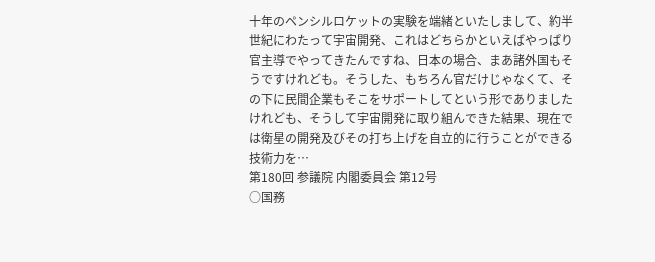十年のペンシルロケットの実験を端緒といたしまして、約半世紀にわたって宇宙開発、これはどちらかといえばやっぱり官主導でやってきたんですね、日本の場合、まあ諸外国もそうですけれども。そうした、もちろん官だけじゃなくて、その下に民間企業もそこをサポートしてという形でありましたけれども、そうして宇宙開発に取り組んできた結果、現在では衛星の開発及びその打ち上げを自立的に行うことができる技術力を…
第180回 参議院 内閣委員会 第12号
○国務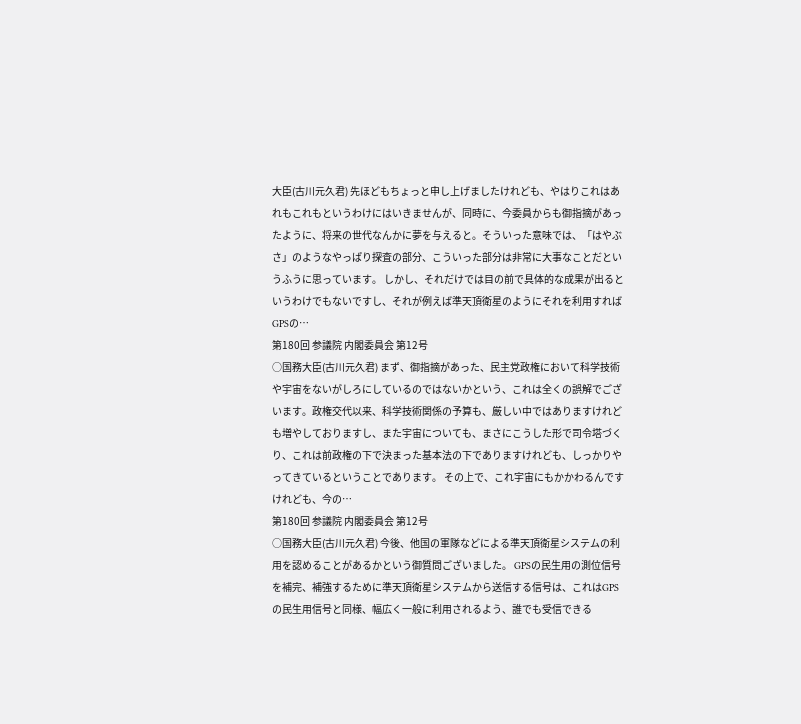大臣(古川元久君) 先ほどもちょっと申し上げましたけれども、やはりこれはあれもこれもというわけにはいきませんが、同時に、今委員からも御指摘があったように、将来の世代なんかに夢を与えると。そういった意味では、「はやぶさ」のようなやっぱり探査の部分、こういった部分は非常に大事なことだというふうに思っています。 しかし、それだけでは目の前で具体的な成果が出るというわけでもないですし、それが例えば準天頂衛星のようにそれを利用すればGPSの…
第180回 参議院 内閣委員会 第12号
○国務大臣(古川元久君) まず、御指摘があった、民主党政権において科学技術や宇宙をないがしろにしているのではないかという、これは全くの誤解でございます。政権交代以来、科学技術関係の予算も、厳しい中ではありますけれども増やしておりますし、また宇宙についても、まさにこうした形で司令塔づくり、これは前政権の下で決まった基本法の下でありますけれども、しっかりやってきているということであります。 その上で、これ宇宙にもかかわるんですけれども、今の…
第180回 参議院 内閣委員会 第12号
○国務大臣(古川元久君) 今後、他国の軍隊などによる準天頂衛星システムの利用を認めることがあるかという御質問ございました。 GPSの民生用の測位信号を補完、補強するために準天頂衛星システムから送信する信号は、これはGPSの民生用信号と同様、幅広く一般に利用されるよう、誰でも受信できる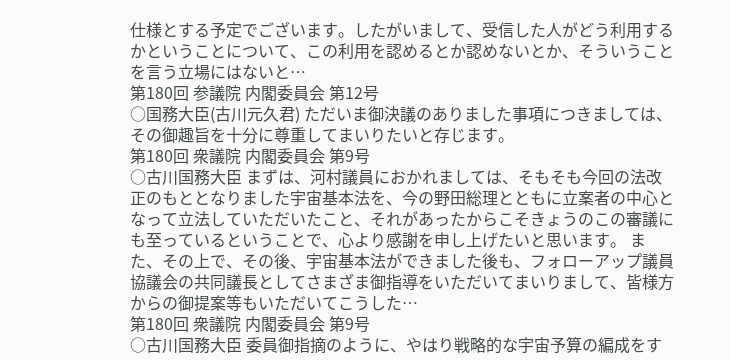仕様とする予定でございます。したがいまして、受信した人がどう利用するかということについて、この利用を認めるとか認めないとか、そういうことを言う立場にはないと…
第180回 参議院 内閣委員会 第12号
○国務大臣(古川元久君) ただいま御決議のありました事項につきましては、その御趣旨を十分に尊重してまいりたいと存じます。
第180回 衆議院 内閣委員会 第9号
○古川国務大臣 まずは、河村議員におかれましては、そもそも今回の法改正のもととなりました宇宙基本法を、今の野田総理とともに立案者の中心となって立法していただいたこと、それがあったからこそきょうのこの審議にも至っているということで、心より感謝を申し上げたいと思います。 また、その上で、その後、宇宙基本法ができました後も、フォローアップ議員協議会の共同議長としてさまざま御指導をいただいてまいりまして、皆様方からの御提案等もいただいてこうした…
第180回 衆議院 内閣委員会 第9号
○古川国務大臣 委員御指摘のように、やはり戦略的な宇宙予算の編成をす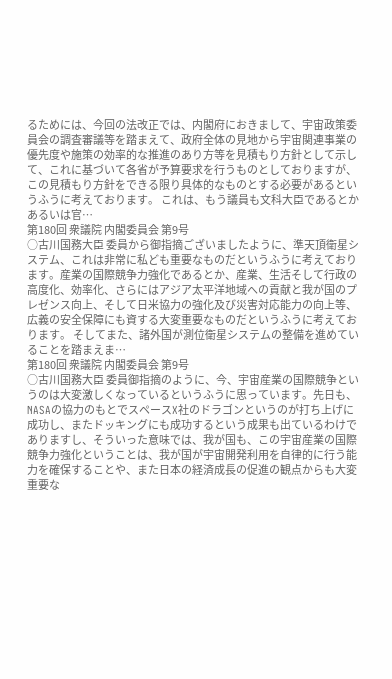るためには、今回の法改正では、内閣府におきまして、宇宙政策委員会の調査審議等を踏まえて、政府全体の見地から宇宙関連事業の優先度や施策の効率的な推進のあり方等を見積もり方針として示して、これに基づいて各省が予算要求を行うものとしておりますが、この見積もり方針をできる限り具体的なものとする必要があるというふうに考えております。 これは、もう議員も文科大臣であるとかあるいは官…
第180回 衆議院 内閣委員会 第9号
○古川国務大臣 委員から御指摘ございましたように、準天頂衛星システム、これは非常に私ども重要なものだというふうに考えております。産業の国際競争力強化であるとか、産業、生活そして行政の高度化、効率化、さらにはアジア太平洋地域への貢献と我が国のプレゼンス向上、そして日米協力の強化及び災害対応能力の向上等、広義の安全保障にも資する大変重要なものだというふうに考えております。 そしてまた、諸外国が測位衛星システムの整備を進めていることを踏まえま…
第180回 衆議院 内閣委員会 第9号
○古川国務大臣 委員御指摘のように、今、宇宙産業の国際競争というのは大変激しくなっているというふうに思っています。先日も、NASAの協力のもとでスペースX社のドラゴンというのが打ち上げに成功し、またドッキングにも成功するという成果も出ているわけでありますし、そういった意味では、我が国も、この宇宙産業の国際競争力強化ということは、我が国が宇宙開発利用を自律的に行う能力を確保することや、また日本の経済成長の促進の観点からも大変重要な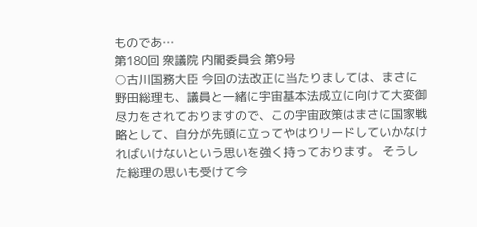ものであ…
第180回 衆議院 内閣委員会 第9号
○古川国務大臣 今回の法改正に当たりましては、まさに野田総理も、議員と一緒に宇宙基本法成立に向けて大変御尽力をされておりますので、この宇宙政策はまさに国家戦略として、自分が先頭に立ってやはりリードしていかなければいけないという思いを強く持っております。 そうした総理の思いも受けて今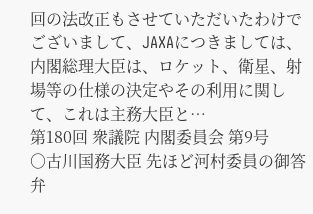回の法改正もさせていただいたわけでございまして、JAXAにつきましては、内閣総理大臣は、ロケット、衛星、射場等の仕様の決定やその利用に関して、これは主務大臣と…
第180回 衆議院 内閣委員会 第9号
○古川国務大臣 先ほど河村委員の御答弁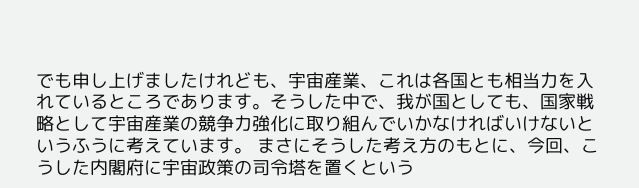でも申し上げましたけれども、宇宙産業、これは各国とも相当力を入れているところであります。そうした中で、我が国としても、国家戦略として宇宙産業の競争力強化に取り組んでいかなければいけないというふうに考えています。 まさにそうした考え方のもとに、今回、こうした内閣府に宇宙政策の司令塔を置くという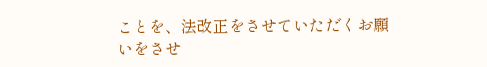ことを、法改正をさせていただくお願いをさせ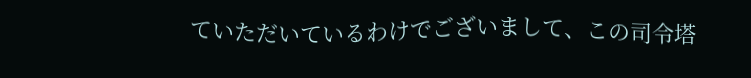ていただいているわけでございまして、この司令塔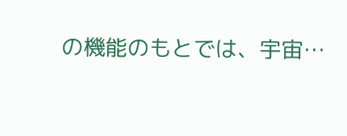の機能のもとでは、宇宙…